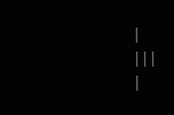|
|||
|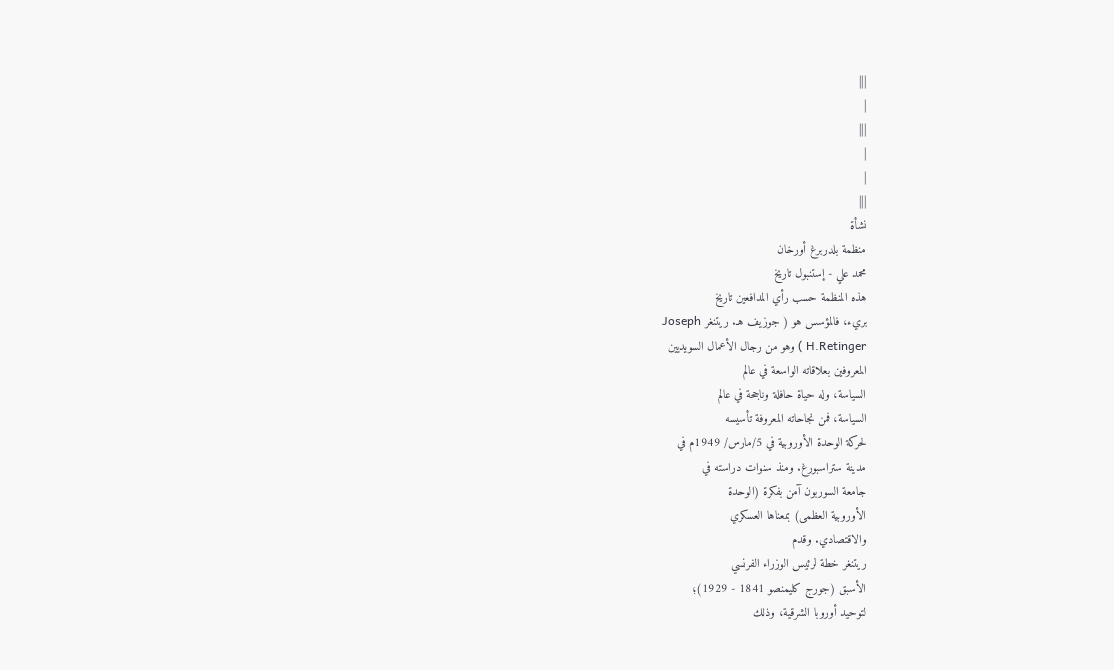|||
|
|||
|
|
|||
نشأة
منظمة بلدربرغ أورخان
محمد علي - إستنبول تاريخ
هذه المنظمة حسب رأي المدافعين تاريخ
بريء، فالمؤسس هو ( جوزيف هـ. ريتنغر Joseph
H.Retinger ) وهو من رجال الأعمال السويديين
المعروفين بعلاقاته الواسعة في عالم
السياسة، وله حياة حافلة وناجحة في عالم
السياسة، فمن نجاحاته المعروفة تأسيسه
لحركة الوحدة الأوروبية في 5/مارس/ 1949م في
مدينة ستراسبورغ. ومنذ سنوات دراسته في
جامعة السوربون آمن بفكرة (الوحدة
الأوروبية العظمى) بمعناها العسكري
والاقتصادي. وقدم
ريتنغر خطة لرئيس الوزراء الفرنسي
الأسبق (جورج كليمنصو 1841 - 1929)؛
لتوحيد أوروبا الشرقية، وذلك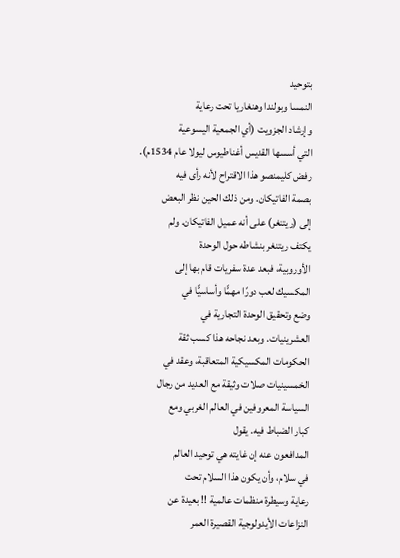بتوحيد
النمسا وبولندا وهنغاريا تحت رعاية
وإرشاد الجزويت (أي الجمعية اليسوعية
التي أسسها القديس أغناطيوس ليولا عام 1534م).
رفض كليمنصو هذا الاقتراح لأنه رأى فيه
بصمة الفاتيكان. ومن ذلك الحين نظر البعض
إلى (ريتنغر) على أنه عميل الفاتيكان. ولم
يكتف ريتنغر بنشاطه حول الوحدة
الأوروبية، فبعد عدة سفريات قام بها إلى
المكسيك لعب دورًا مهمًّا وأساسيًّا في
وضع وتحقيق الوحدة التجارية في
العشرينيات. وبعد نجاحه هذا كسب ثقة
الحكومات المكسيكية المتعاقبة، وعقد في
الخمسينيات صلات وثيقة مع العديد من رجال
السياسة المعروفين في العالم الغربي ومع
كبار الضباط فيه. يقول
المدافعون عنه إن غايته هي توحيد العالم
في سلام، وأن يكون هذا السلام تحت
رعاية وسيطرة منظمات عالمية !! بعيدة عن
النزاعات الأيدولوجية القصيرة العمر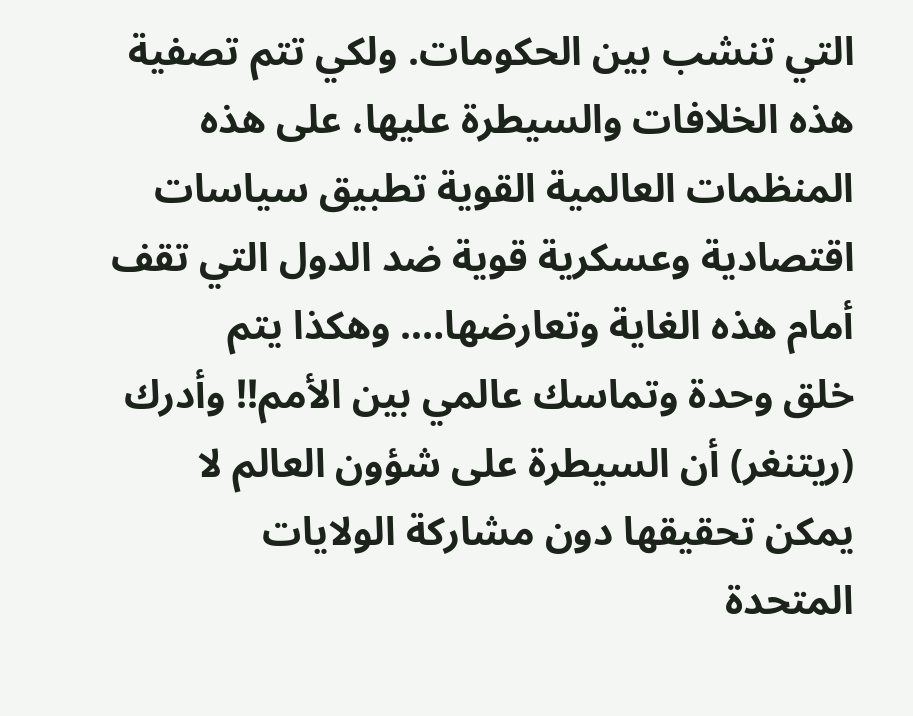التي تنشب بين الحكومات. ولكي تتم تصفية
هذه الخلافات والسيطرة عليها، على هذه
المنظمات العالمية القوية تطبيق سياسات
اقتصادية وعسكرية قوية ضد الدول التي تقف
أمام هذه الغاية وتعارضها…. وهكذا يتم
خلق وحدة وتماسك عالمي بين الأمم!! وأدرك
(ريتنغر) أن السيطرة على شؤون العالم لا
يمكن تحقيقها دون مشاركة الولايات
المتحدة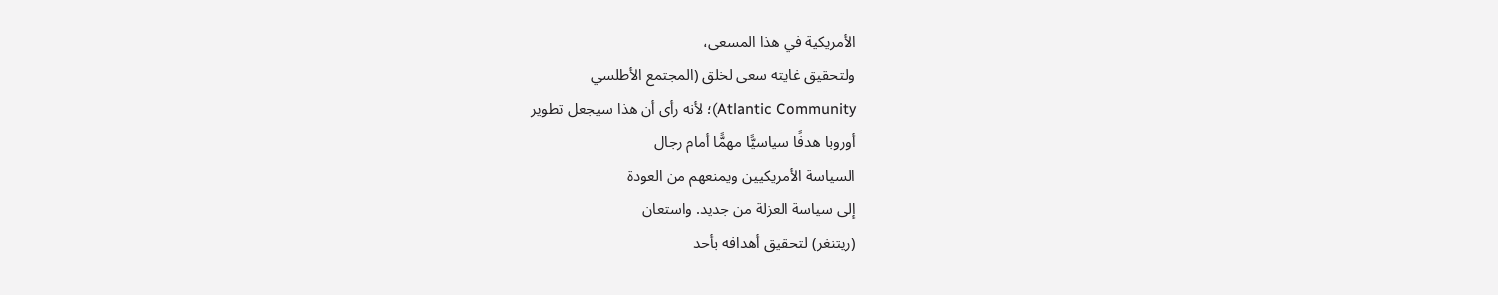الأمريكية في هذا المسعى،
ولتحقيق غايته سعى لخلق (المجتمع الأطلسي
Atlantic Community)؛ لأنه رأى أن هذا سيجعل تطوير
أوروبا هدفًا سياسيًّا مهمًّا أمام رجال
السياسة الأمريكيين ويمنعهم من العودة
إلى سياسة العزلة من جديد. واستعان
(ريتنغر) لتحقيق أهدافه بأحد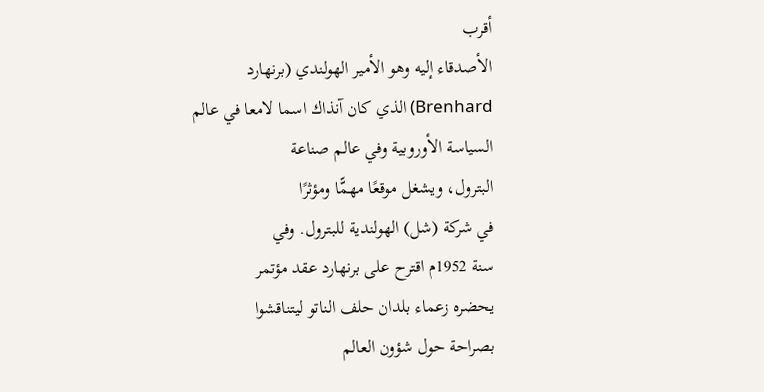أقرب
الأصدقاء إليه وهو الأمير الهولندي (برنهارد
Brenhard) الذي كان آنذاك اسما لامعا في عالم
السياسة الأوروبية وفي عالم صناعة
البترول، ويشغل موقعًا مهمًّا ومؤثرًا
في شركة (شل) الهولندية للبترول. وفي
سنة 1952م اقترح على برنهارد عقد مؤتمر
يحضره زعماء بلدان حلف الناتو ليتناقشوا
بصراحة حول شؤون العالم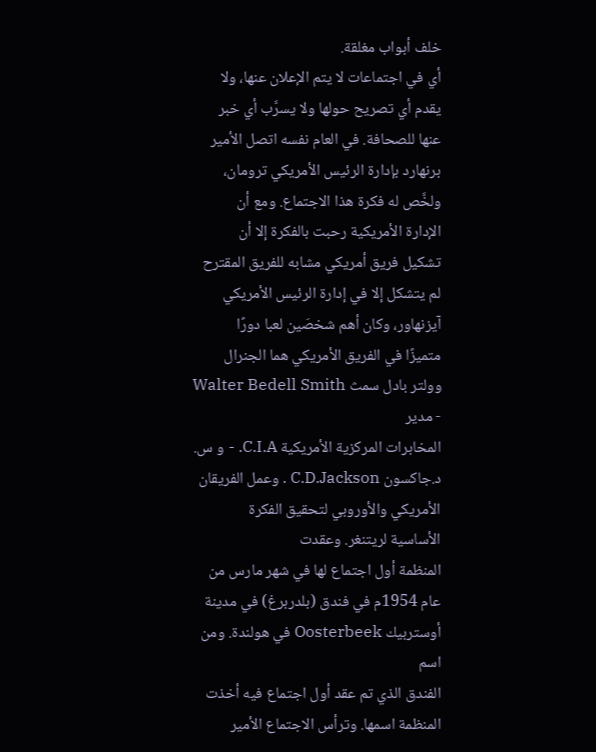خلف أبواب مغلقة.
أي في اجتماعات لا يتم الإعلان عنها، ولا
يقدم أي تصريح حولها ولا يسرَّب أي خبر
عنها للصحافة. في العام نفسه اتصل الأمير
برنهارد بإدارة الرئيس الأمريكي ترومان،
ولخَّص له فكرة هذا الاجتماع. ومع أن
الإدارة الأمريكية رحبت بالفكرة إلا أن
تشكيل فريق أمريكي مشابه للفريق المقترح
لم يتشكل إلا في إدارة الرئيس الأمريكي
آيزنهاور، وكان أهم شخصَين لعبا دورًا
متميزًا في الفريق الأمريكي هما الجنرال
وولتر بادل سمث Walter Bedell Smith - مدير
المخابرات المركزية الأمريكية C.I.A. - و س.
د.جاكسون C.D.Jackson . وعمل الفريقان
الأمريكي والأوروبي لتحقيق الفكرة
الأساسية لريتنغر. وعقدت
المنظمة أول اجتماع لها في شهر مارس من
عام 1954م في فندق (بلدربرغ) في مدينة
أوستربيك Oosterbeek في هولندة. ومن اسم
الفندق الذي تم عقد أول اجتماع فيه أخذت
المنظمة اسمها. وترأس الاجتماع الأمير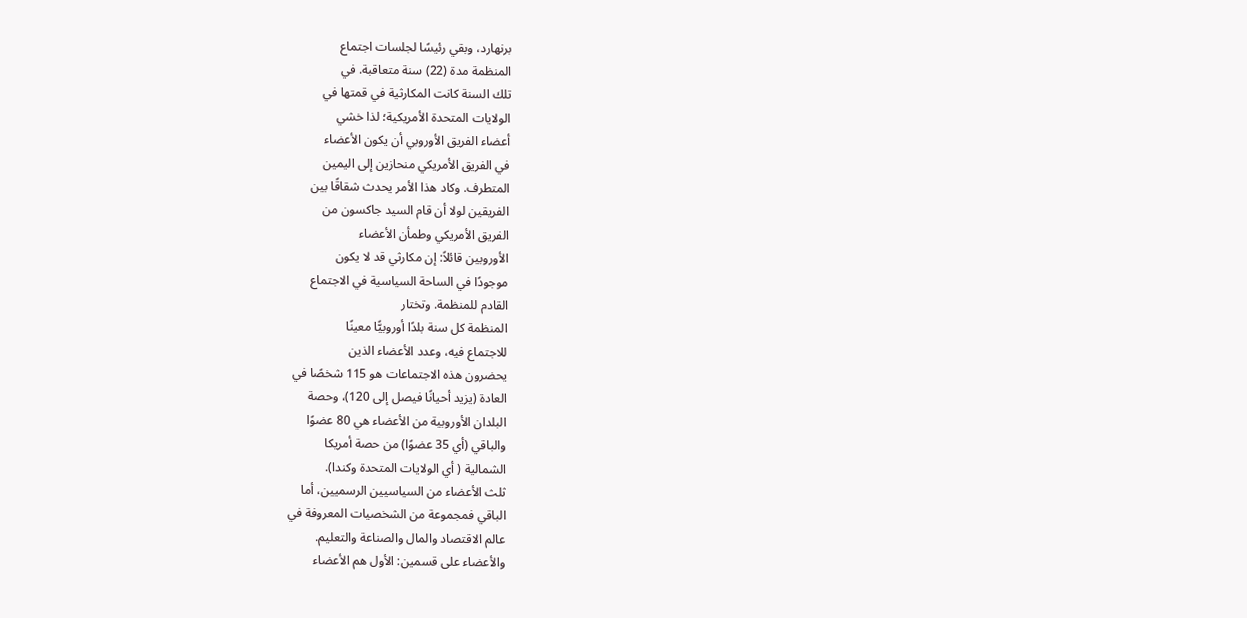برنهارد، وبقي رئيسًا لجلسات اجتماع
المنظمة مدة (22) سنة متعاقبة. في
تلك السنة كانت المكارثية في قمتها في
الولايات المتحدة الأمريكية؛ لذا خشي
أعضاء الفريق الأوروبي أن يكون الأعضاء
في الفريق الأمريكي منحازين إلى اليمين
المتطرف. وكاد هذا الأمر يحدث شقاقًا بين
الفريقين لولا أن قام السيد جاكسون من
الفريق الأمريكي وطمأن الأعضاء
الأوروبين قائلاً: إن مكارثي قد لا يكون
موجودًا في الساحة السياسية في الاجتماع
القادم للمنظمة. وتختار
المنظمة كل سنة بلدًا أوروبيًّا معينًا
للاجتماع فيه، وعدد الأعضاء الذين
يحضرون هذه الاجتماعات هو 115 شخصًا في
العادة (يزيد أحيانًا فيصل إلى 120)، وحصة
البلدان الأوروبية من الأعضاء هي 80 عضوًا
والباقي (أي 35 عضوًا) من حصة أمريكا
الشمالية ( أي الولايات المتحدة وكندا).
ثلث الأعضاء من السياسيين الرسميين، أما
الباقي فمجموعة من الشخصيات المعروفة في
عالم الاقتصاد والمال والصناعة والتعليم.
والأعضاء على قسمين: الأول هم الأعضاء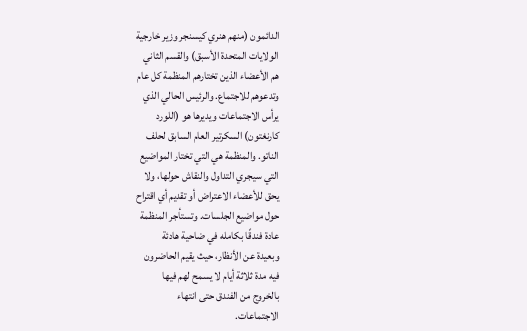الدائمون (منهم هنري كيسنجر وزير خارجية
الولايات المتحدة الأسبق) والقسم الثاني
هم الأعضاء الذين تختارهم المنظمة كل عام
وتدعوهم للاجتماع. والرئيس الحالي الذي
يرأس الاجتماعات ويديرها هو (اللورد
كارنغتون) السكرتير العام السابق لحلف
الناتو. والمنظمة هي التي تختار المواضيع
التي سيجري التداول والنقاش حولها، ولا
يحق للأعضاء الاعتراض أو تقديم أي اقتراح
حول مواضيع الجلسات. وتستأجر المنظمة
عادة فندقًا بكامله في ضاحية هادئة
وبعيدة عن الأنظار، حيث يقيم الحاضرون
فيه مدة ثلاثة أيام لا يسمح لهم فيها
بالخروج من الفندق حتى انتهاء
الاجتماعات.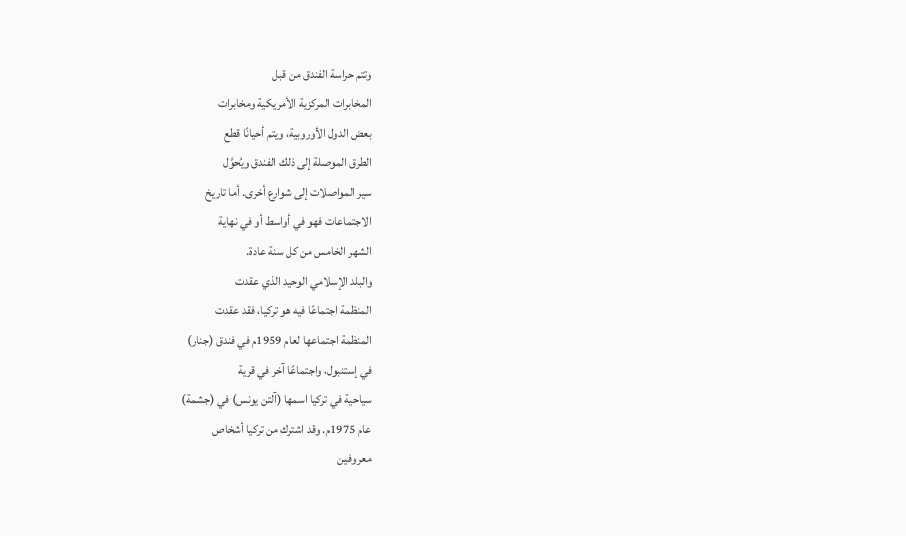وتتم حراسة الفندق من قبل
المخابرات المركزية الأمريكية ومخابرات
بعض الدول الأوروبية، ويتم أحيانًا قطع
الطرق الموصلة إلى ذلك الفندق ويُحوَّل
سير المواصلات إلى شوارع أخرى. أما تاريخ
الاجتماعات فهو في أواسط أو في نهاية
الشهر الخامس من كل سنة عادة.
والبلد الإسلامي الوحيد الذي عقدت
المنظمة اجتماعًا فيه هو تركيا، فقد عقدت
المنظمة اجتماعها لعام 1959م في فندق (جنار)
في إستنبول، واجتماعًا آخر في قرية
سياحية في تركيا اسمها (آلتن يونس) في (جشمة)
عام 1975م. وقد اشترك من تركيا أشخاص
معروفين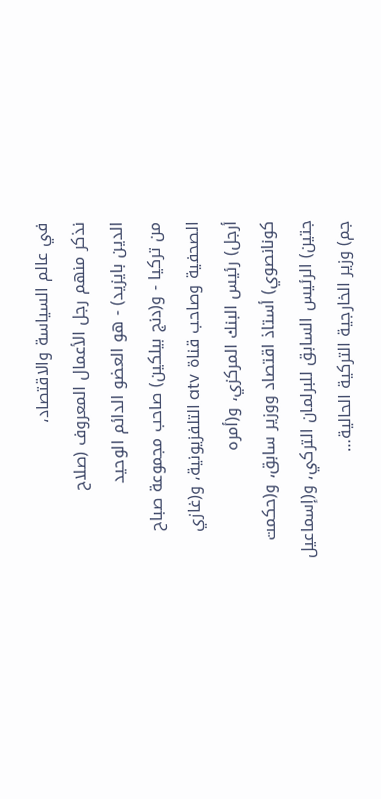في عالم السياسة والاقتصاد،
نذكر منهم رجل الأعمال المعروف (صلاح
الدين بايزيد) - هو العضو الدائم الوحيد
من تركيا - و(دنج بيلكين) صاحب مجموعة صباح
الصحفية وصاحب قناة atv التلفزيونية، و(غازي
أرجل) رئيس البنك المركزي، و(أمره
كونانصوي) أستاذ اقتصاد ووزير سابق، و(حكمت
جتين) الرئيس السابق للبرلمان التركي، و(إسماعيل
جم) وزير الخارجية التركية الحالية…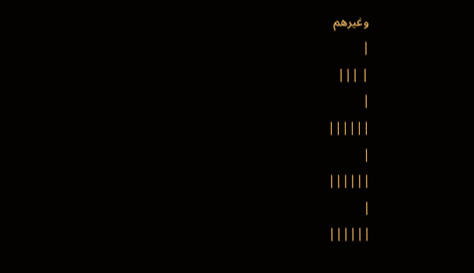وغيرهم
|
| |||
|
||||||
|
||||||
|
||||||